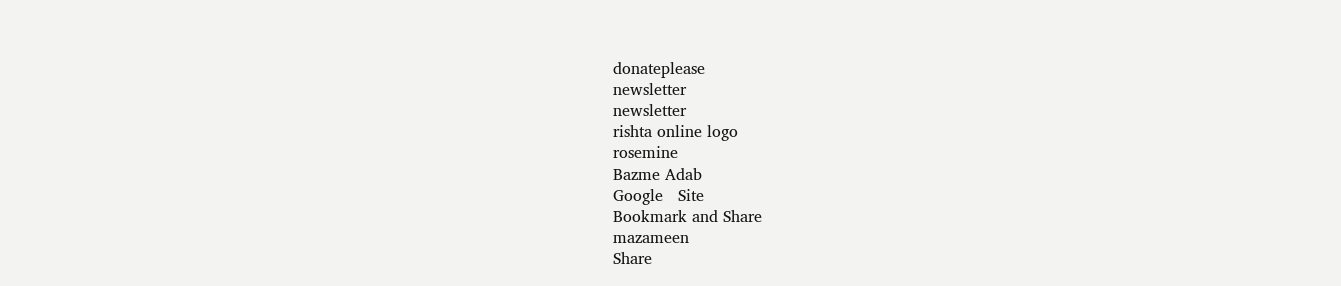donateplease
newsletter
newsletter
rishta online logo
rosemine
Bazme Adab
Google   Site
Bookmark and Share
mazameen
Share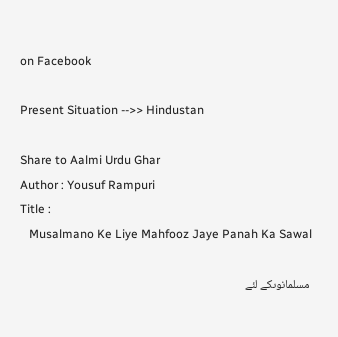on Facebook

Present Situation -->> Hindustan

Share to Aalmi Urdu Ghar
Author : Yousuf Rampuri
Title :
   Musalmano Ke Liye Mahfooz Jaye Panah Ka Sawal

 مسلمانوںکے لئے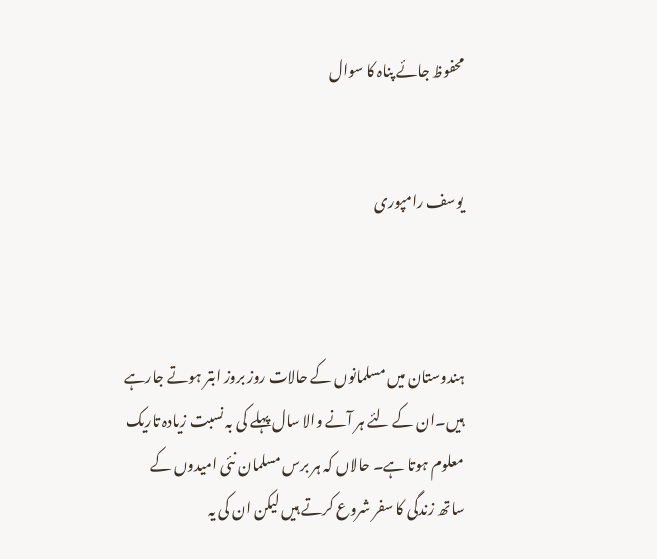محفوظ جائے پناہ کا سوال


یوسف رامپوری



ہندوستان میں مسلمانوں کے حالات روز بروز ابتر ہوتے جارہے ہیں۔ان کے لئے ہر آنے والا سال پہلے کی بہ نسبت زیادہ تاریک معلوم ہوتا ہے۔ حالاں کہ ہر برس مسلمان نئی امیدوں کے ساتھ زندگی کا سفر شروع کرتے ہیں لیکن ان کی یہ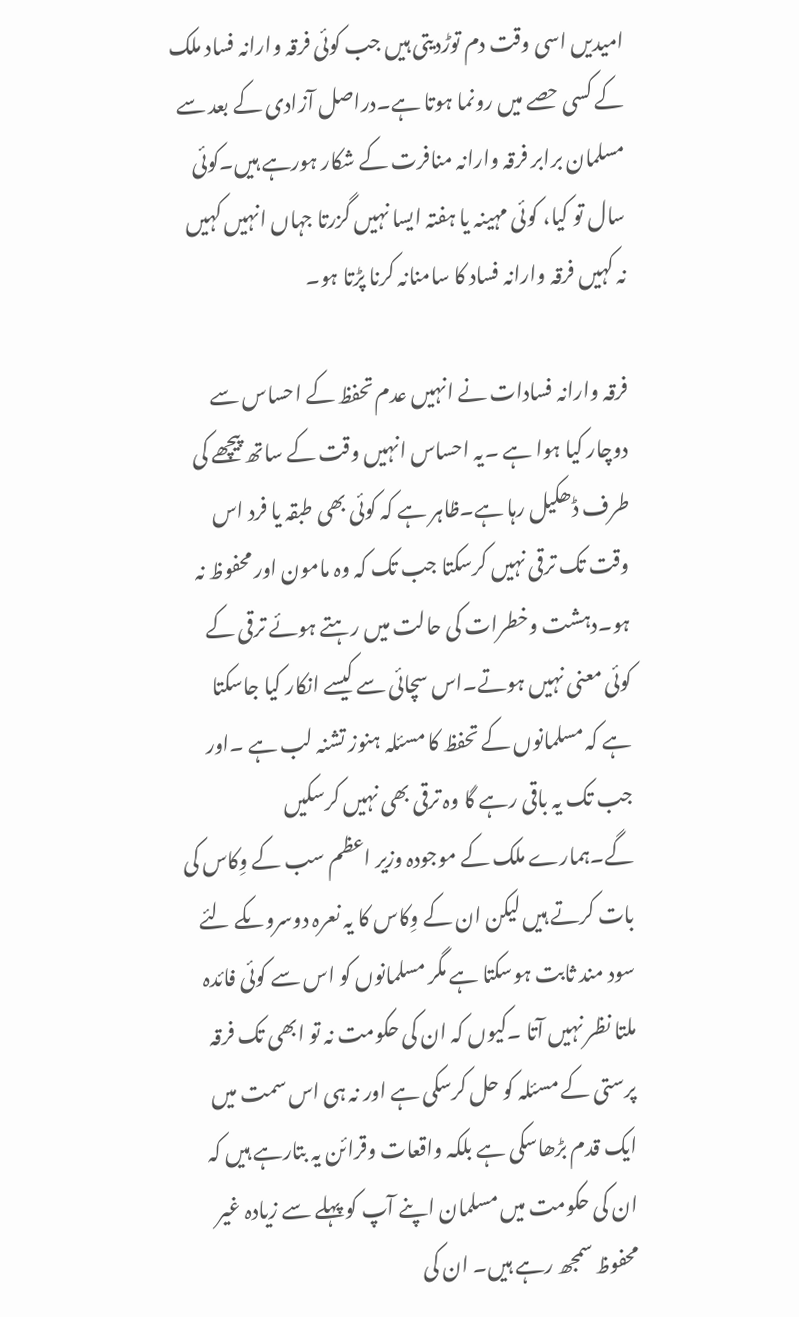امیدیں اسی وقت دم توڑدیتی ہیں جب کوئی فرقہ وارانہ فساد ملک کے کسی حصے میں رونما ہوتا ہے۔دراصل آزادی کے بعد سے مسلمان برابر فرقہ وارانہ منافرت کے شکار ہورہے ہیں۔کوئی سال تو کیا، کوئی مہینہ یا ہفتہ ایسا نہیں گزرتا جہاں انہیں کہیں نہ کہیں فرقہ وارانہ فساد کا سامنانہ کرنا پڑتا ہو۔

فرقہ وارانہ فسادات نے انہیں عدم تحفظ کے احساس سے دوچار کیا ہوا ہے ۔یہ احساس انہیں وقت کے ساتھ پیچھے کی طرف ڈھکیل رہا ہے۔ظاہر ہے کہ کوئی بھی طبقہ یا فرد اس وقت تک ترقی نہیں کرسکتا جب تک کہ وہ مامون اور محفوظ نہ ہو۔دہشت وخطرات کی حالت میں رہتے ہوئے ترقی کے کوئی معنی نہیں ہوتے۔اس سچائی سے کیسے انکار کیا جاسکتا ہے کہ مسلمانوں کے تحفظ کا مسئلہ ہنوز تشنہ لب ہے ۔اور جب تک یہ باقی رہے گا وہ ترقی بھی نہیں کرسکیں گے۔ہمارے ملک کے موجودہ وزیر اعظم سب کے وِکاس کی بات کرتے ہیں لیکن ان کے وِکاس کا یہ نعرہ دوسروںکے لئے سود مند ثابت ہوسکتا ہے مگر مسلمانوں کو اس سے کوئی فائدہ ملتا نظر نہیں آتا ۔کیوں کہ ان کی حکومت نہ تو ابھی تک فرقہ پرستی کے مسئلہ کو حل کرسکی ہے اور نہ ہی اس سمت میں ایک قدم بڑھاسکی ہے بلکہ واقعات وقرائن یہ بتارہے ہیں کہ ان کی حکومت میں مسلمان اپنے آپ کو پہلے سے زیادہ غیر محفوظ سمجھ رہے ہیں۔ ان کی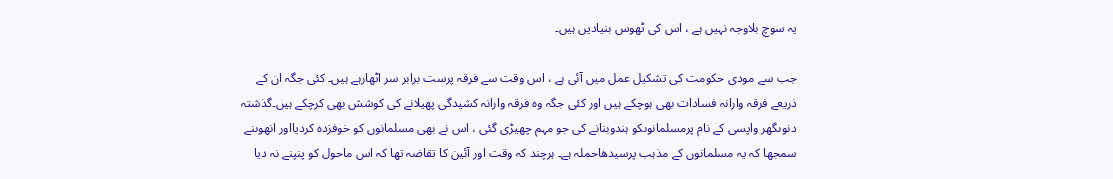یہ سوچ بلاوجہ نہیں ہے ، اس کی ٹھوس بنیادیں ہیں۔

جب سے مودی حکومت کی تشکیل عمل میں آئی ہے ، اس وقت سے فرقہ پرست برابر سر اٹھارہے ہیں۔ کئی جگہ ان کے ذریعے فرقہ وارانہ فسادات بھی ہوچکے ہیں اور کئی جگہ وہ فرقہ وارانہ کشیدگی پھیلانے کی کوشش بھی کرچکے ہیں۔گذشتہ دنوںگھر واپسی کے نام پرمسلمانوںکو ہندوبنانے کی جو مہم چھیڑی گئی ، اس نے بھی مسلمانوں کو خوفزدہ کردیااور انھوںنے سمجھا کہ یہ مسلمانوں کے مذہب پرسیدھاحملہ ہے۔ ہرچند کہ وقت اور آئین کا تقاضہ تھا کہ اس ماحول کو پنپنے نہ دیا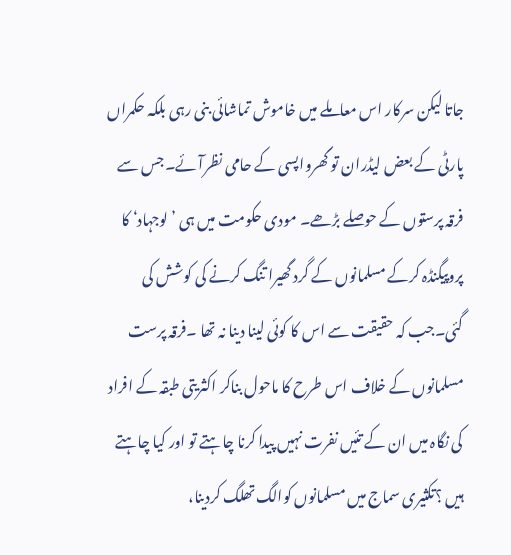جاتا لیکن سرکار اس معاملے میں خاموش تماشائی بنی رہی بلکہ حکمراں پارٹی کے بعض لیڈران تو گھرواپسی کے حامی نظرآئے۔جس سے فرقہ پرستوں کے حوصلے بڑھے۔ مودی حکومت میں ہی ’لوجہاد‘ کا پروپیگنڈہ کرکے مسلمانوں کے گرد گھیرا تنگ کرنے کی کوشش کی گئی۔جب کہ حقیقت سے اس کا کوئی لینا دینا نہ تھا ۔فرقہ پرست مسلمانوں کے خلاف اس طرح کا ماحول بناکر اکثریتی طبقہ کے افراد کی نگاہ میں ان کے تئیں نفرت نہیں پیدا کرنا چاہتے تو اور کیا چاہتے ہیں ؟تکثیری سماج میں مسلمانوں کوالگ تھلگ کردینا،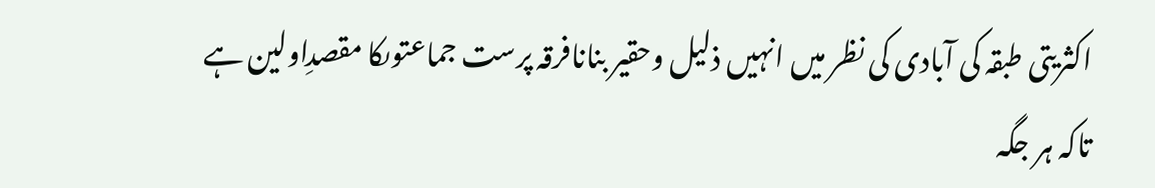اکثریتی طبقہ کی آبادی کی نظر میں انہیں ذلیل وحقیر بنانافرقہ پرست جماعتوںکا مقصدِاولین ہے تاکہ ہر جگہ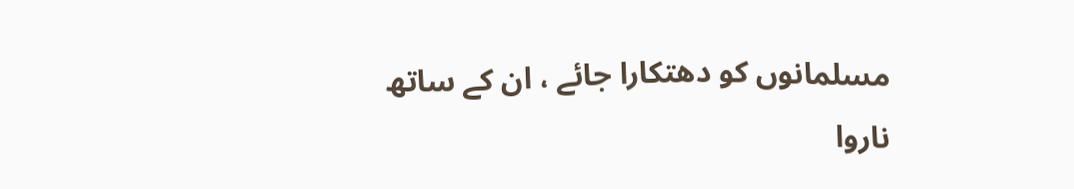مسلمانوں کو دھتکارا جائے ، ان کے ساتھ ناروا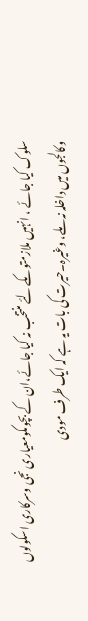سلوک کیا جائے ، انہیں ملازمتوںکے لئے منتخب نہ کیا جائے،ان کے بچوںکومعیاری نجی وسرکاری اسکولوں وکالجوں میں داخلہ نہ ملے، وغیرہ۔حیرت کی بات یہ ہے کہ ایک طرف مودی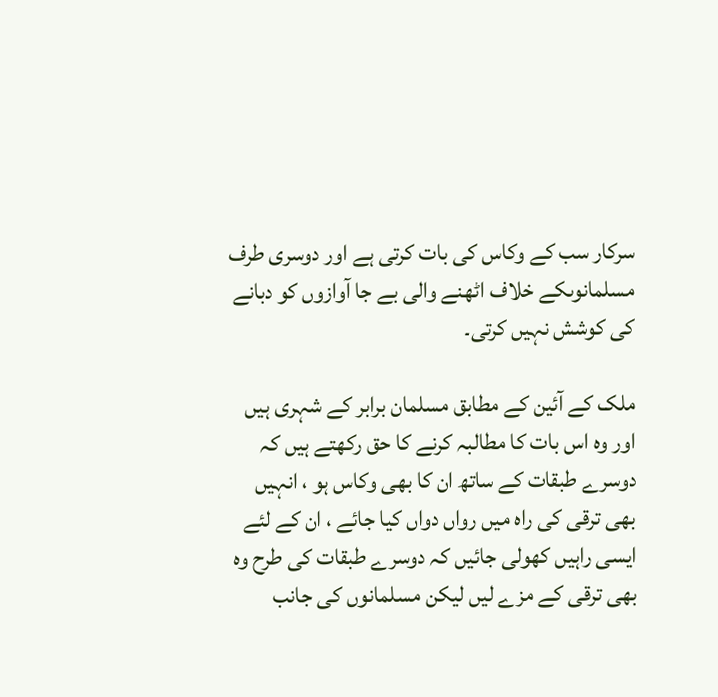سرکار سب کے وکاس کی بات کرتی ہے اور دوسری طرف مسلمانوںکے خلاف اٹھنے والی بے جا آوازوں کو دبانے کی کوشش نہیں کرتی۔

ملک کے آئین کے مطابق مسلمان برابر کے شہری ہیں اور وہ اس بات کا مطالبہ کرنے کا حق رکھتے ہیں کہ دوسرے طبقات کے ساتھ ان کا بھی وکاس ہو ، انہیں بھی ترقی کی راہ میں رواں دواں کیا جائے ، ان کے لئے ایسی راہیں کھولی جائیں کہ دوسرے طبقات کی طرح وہ بھی ترقی کے مزے لیں لیکن مسلمانوں کی جانب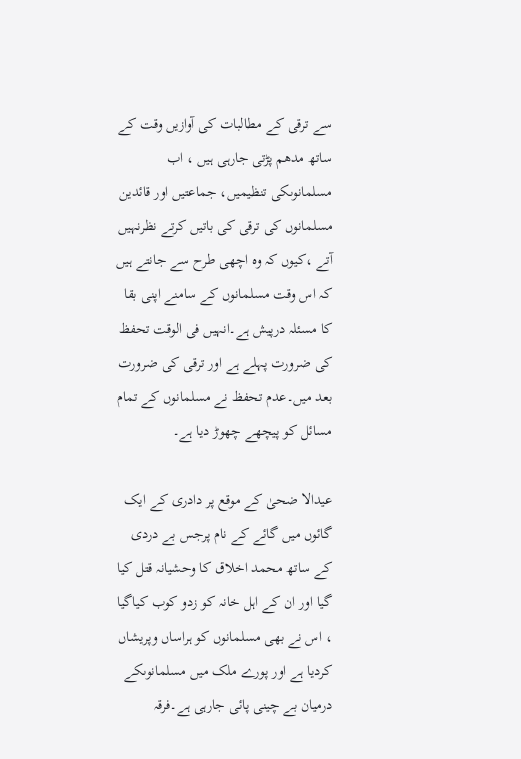سے ترقی کے مطالبات کی آوازیں وقت کے ساتھ مدھم پڑتی جارہی ہیں ، اب مسلمانوںکی تنظیمیں، جماعتیں اور قائدین مسلمانوں کی ترقی کی باتیں کرتے نظرنہیں آتے ،کیوں کہ وہ اچھی طرح سے جانتے ہیں کہ اس وقت مسلمانوں کے سامنے اپنی بقا کا مسئلہ درپیش ہے۔انہیں فی الوقت تحفظ کی ضرورت پہلے ہے اور ترقی کی ضرورت بعد میں۔عدم تحفظ نے مسلمانوں کے تمام مسائل کو پیچھے چھوڑ دیا ہے۔

عیدالا ضحیٰ کے موقع پر دادری کے ایک گائوں میں گائے کے نام پرجس بے دردی کے ساتھ محمد اخلاق کا وحشیانہ قتل کیا گیا اور ان کے اہل خانہ کو زدو کوب کیاگیا ، اس نے بھی مسلمانوں کو ہراساں وپریشاں کردیا ہے اور پورے ملک میں مسلمانوںکے درمیان بے چینی پائی جارہی ہے۔فرقہ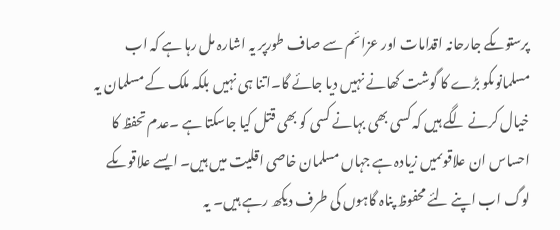پرستوںکے جارحانہ اقدامات اور عزائم سے صاف طورپر یہ اشارہ مل رہا ہے کہ اب مسلمانوںکو بڑے کا گوشت کھانے نہیں دیا جائے گا۔اتنا ہی نہیں بلکہ ملک کے مسلمان یہ خیال کرنے لگے ہیں کہ کسی بھی بہانے کسی کو بھی قتل کیا جاسکتا ہے ۔عدم تحفظ کا احساس ان علاقوںمیں زیادہ ہے جہاں مسلمان خاصی اقلیت میں ہیں۔ ایسے علاقوںکے لوگ اب اپنے لئے محفوظ پناہ گاہوں کی طرف دیکھ رہے ہیں۔ یہ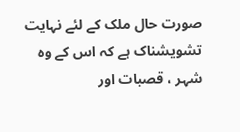صورت حال ملک کے لئے نہایت تشویشناک ہے کہ اس کے وہ شہر ، قصبات اور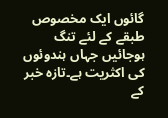گائوں ایک مخصوص طبقے کے لئے تنگ ہوجائیں جہاں ہندوئوں کی اکثریت ہے۔تازہ خبر کے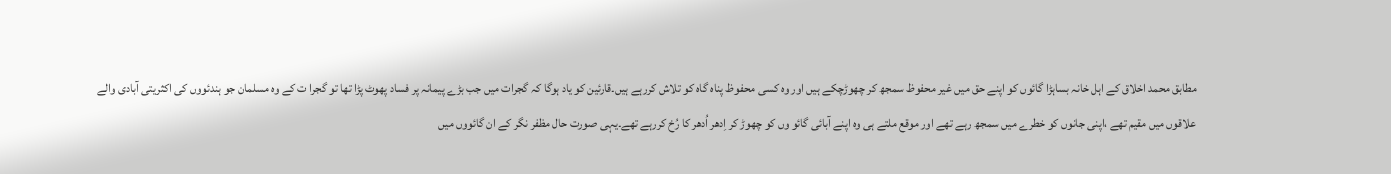مطابق محمد اخلاق کے اہل خانہ بساہڑا گائوں کو اپنے حق میں غیر محفوظ سمجھ کر چھوڑچکے ہیں اور وہ کسی محفوظ پناہ گاہ کو تلاش کررہے ہیں۔قارئین کو یاد ہوگا کہ گجرات میں جب بڑے پیمانہ پر فساد پھوٹ پڑا تھا تو گجرا ت کے وہ مسلمان جو ہندئووں کی اکثریتی آبادی والے علاقوں میں مقیم تھے ،اپنی جانوں کو خطرے میں سمجھ رہے تھے اور موقع ملتے ہی وہ اپنے آبائی گائو وں کو چھوڑ کر اِدھر اُدھر کا رُخ کررہے تھے۔یہی صورت حال مظفر نگر کے ان گائووں میں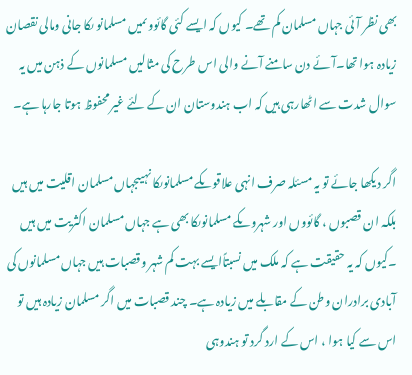بھی نظر آئی جہاں مسلمان کم تھے۔ کیوں کہ ایسے کئی گائووںمیں مسلمانو ںکا جانی ومالی نقصان زیادہ ہوا تھا۔آئے دن سامنے آنے والی اس طرح کی مثالیں مسلمانوں کے ذہن میں یہ سوال شدت سے اٹھارہی ہیں کہ اب ہندوستان ان کے لئے غیر محفوظ ہوتا جارہا ہے۔

اگر دیکھا جائے تو یہ مسئلہ صرف انہی علاقوںکے مسلمانوںکا نہیںجہاں مسلمان اقلیت میں ہیں بلکہ ان قصبوں ، گائووں اور شہروںکے مسلمانوںکا بھی ہے جہاں مسلمان اکثریت میں ہیں ۔کیوں کہ یہ حقیقت ہے کہ ملک میں نسبتاًایسے بہت کم شہر وقصبات ہیں جہاں مسلمانوں کی آبادی برادران وطن کے مقابلے میں زیادہ ہے۔ چند قصبات میں اگر مسلمان زیادہ ہیں تو اس سے کیا ہوا ، اس کے ارد گرد تو ہندوہی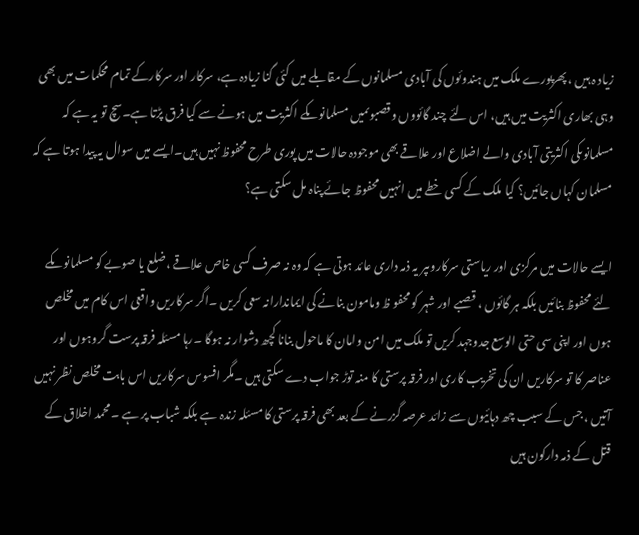زیاد ہ ہیں ، پھرپورے ملک میں ہندوئوں کی آبادی مسلمانوں کے مقابلے میں کئی گنا زیادہ ہے، سرکار اور سرکارکے تمام محکمات میں بھی وہی بھاری اکثریت میں ہیں، اس لئے چند گائووں وقصبوںمیں مسلمانوںکے اکثریت میں ہونے سے کیا فرق پڑتا ہے۔سچ تو یہ ہے کہ مسلمانوںکی اکثریتی آبادی والے اضلاع اور علاقے بھی موجودہ حالات میں پوری طرح محفوظ نہیں ہیں۔ایسے میں سوال یہ پیدا ہوتا ہے کہ مسلمان کہاں جائیں؟ کیا ملک کے کسی خطے میں انہیں محفوظ جائے پناہ مل سکتی ہے؟

ایسے حالات میں مرکزی اور ریاستی سرکاروںپر یہ ذمہ داری عائد ہوتی ہے کہ وہ نہ صرف کسی خاص علاقے ،ضلع یا صوبے کو مسلمانوںکے لئے محفوظ بنائیں بلکہ ہر گائوں ، قصبے اور شہر کو محفو ظ ومامون بنانے کی ایماندارانہ سعی کریں ۔اگر سرکاریں واقعی اس کام میں مخلص ہوں اور اپنی سی حتی الوسع جدوجہد کریں تو ملک میں امن وامان کا ماحول بنانا کچھ دشوار نہ ہوگا ۔رہا مسئلہ فرقہ پرست گروہوں اور عناصر کا تو سرکاریں ان کی تخریب کاری اور فرقہ پرستی کا منہ توڑ جواب دے سکتی ہیں ۔مگر افسوس سرکاریں اس بابت مخلص نظر نہیں آتیں ، جس کے سبب چھ دہائیوں سے زائد عرصہ گزرنے کے بعد بھی فرقہ پرستی کا مسئلہ زندہ ہے بلکہ شباب پر ہے ۔محمد اخلاق کے قتل کے ذمہ دارکون ہیں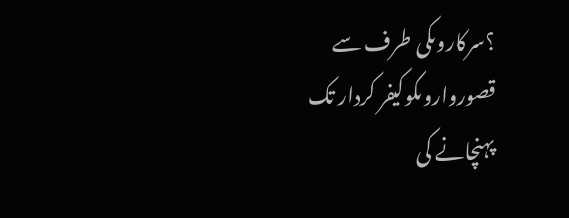؟سرکاروںکی طرف سے قصورواروںکوکیفر کردار تک پہنچانے کی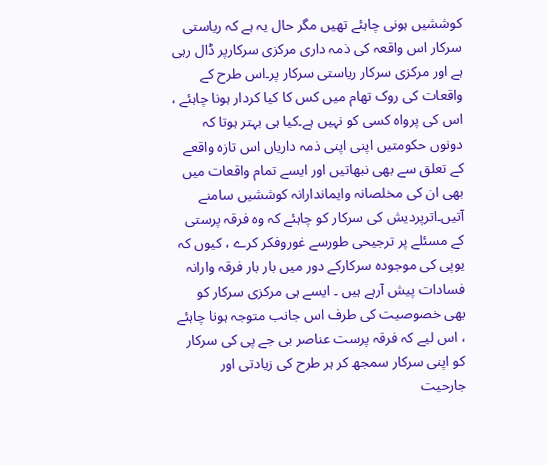کوششیں ہونی چاہئے تھیں مگر حال یہ ہے کہ ریاستی سرکار اس واقعہ کی ذمہ داری مرکزی سرکارپر ڈال رہی ہے اور مرکزی سرکار ریاستی سرکار پر۔اس طرح کے واقعات کی روک تھام میں کس کا کیا کردار ہونا چاہئے ، اس کی پرواہ کسی کو نہیں ہے۔کیا ہی بہتر ہوتا کہ دونوں حکومتیں اپنی اپنی ذمہ داریاں اس تازہ واقعے کے تعلق سے بھی نبھاتیں اور ایسے تمام واقعات میں بھی ان کی مخلصانہ وایماندارانہ کوششیں سامنے آتیں۔اترپردیش کی سرکار کو چاہئے کہ وہ فرقہ پرستی کے مسئلے پر ترجیحی طورسے غوروفکر کرے ، کیوں کہ یوپی کی موجودہ سرکارکے دور میں بار بار فرقہ وارانہ فسادات پیش آرہے ہیں ۔ ایسے ہی مرکزی سرکار کو بھی خصوصیت کی طرف اس جانب متوجہ ہونا چاہئے ، اس لیے کہ فرقہ پرست عناصر بی جے پی کی سرکار کو اپنی سرکار سمجھ کر ہر طرح کی زیادتی اور جارحیت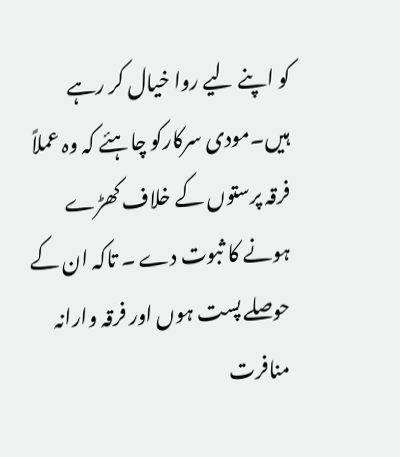کو اپنے لیے روا خیال کر رہے ہیں۔مودی سرکارکو چاہئے کہ وہ عملاً فرقہ پرستوں کے خلاف کھڑے ہونے کا ثبوت دے ۔ تاکہ ان کے حوصلے پست ہوں اور فرقہ وارانہ منافرت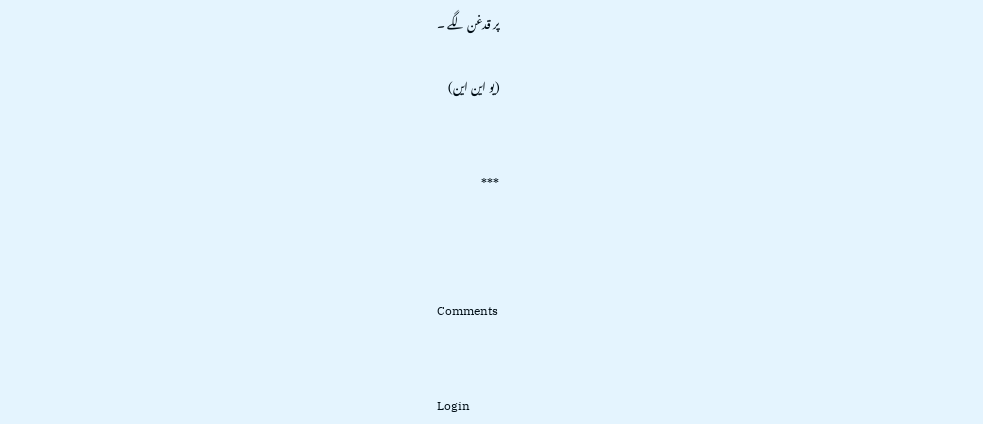پر قدغن لگے ۔

(یو این این)


***



Comments


Login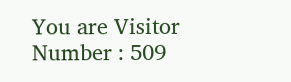You are Visitor Number : 509